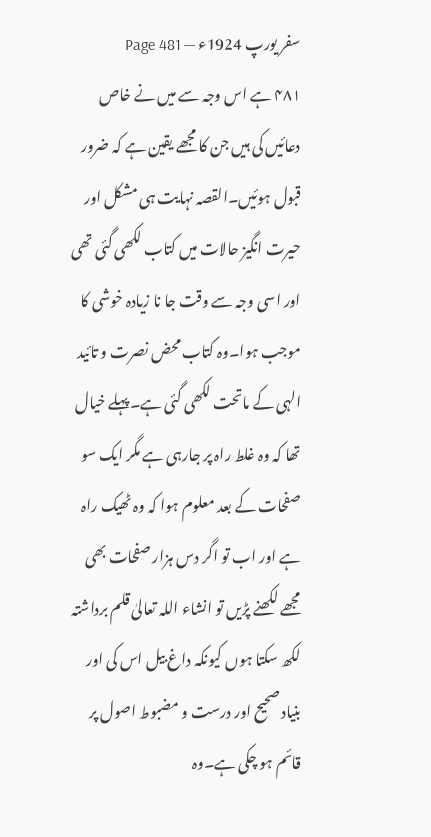سفر یورپ 1924ء — Page 481
۴۸۱ ہے اس وجہ سے میں نے خاص دعائیں کی ہیں جن کا مجھے یقین ہے کہ ضرور قبول ہوئیں۔القصہ نہایت ہی مشکل اور حیرت انگیز حالات میں کتاب لکھی گئی تھی اور اسی وجہ سے وقت جا نا زیادہ خوشی کا موجب ہوا۔وہ کتاب محض نصرت و تائید الہی کے ماتحت لکھی گئی ہے۔پہلے خیال تھا کہ وہ غلط راہ پر جارہی ہے مگر ایک سو صفحات کے بعد معلوم ہوا کہ وہ ٹھیک راہ ہے اور اب تو اگر دس ہزار صفحات بھی مجھے لکھنے پڑیں تو انشاء اللہ تعالیٰ قلم برداشتہ لکھ سکتا ہوں کیونکہ داغ بیل اس کی اور بنیاد صحیح اور درست و مضبوط اصول پر قائم ہو چکی ہے۔وہ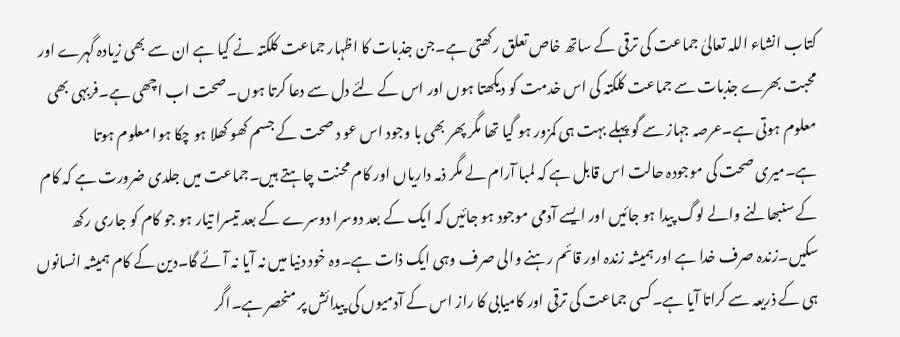کتاب انشاء اللہ تعالیٰ جماعت کی ترقی کے ساتھ خاص تعلق رکھتی ہے۔جن جذبات کا اظہار جماعت کلکتہ نے کیا ہے ان سے بھی زیادہ گہرے اور محبت بھرے جذبات سے جماعت کلکتہ کی اس خدمت کو دیکھتا ہوں اور اس کے لئے دل سے دعا کرتا ہوں۔صحت اب اچھی ہے۔فربہی بھی معلوم ہوتی ہے۔عرصہ جہاز سے گو پہلے بہت ہی کمزور ہو گیا تھا مگر پھر بھی با وجود اس عو د صحت کے جسم کھو کھلا ہو چکا ہوا معلوم ہوتا ہے۔میری صحت کی موجودہ حالت اس قابل ہے کہ لمبا آرام لے مگر ذمہ داریاں اور کام محنت چاہتے ہیں۔جماعت میں جلدی ضرورت ہے کہ کام کے سنبھالنے والے لوگ پیدا ہو جائیں اور ایسے آدمی موجود ہو جائیں کہ ایک کے بعد دوسرا دوسرے کے بعد تیسرا تیار ہو جو کام کو جاری رکھ سکیں۔زندہ صرف خدا ہے اور ہمیشہ زندہ اور قائم رہنے والی صرف وہی ایک ذات ہے۔وہ خود دنیا میں نہ آیا نہ آئے گا۔دین کے کام ہمیشہ انسانوں ہی کے ذریعہ سے کراتا آیا ہے۔کسی جماعت کی ترقی اور کامیابی کا راز اس کے آدمیوں کی پیدائش پر منحصر ہے۔اگر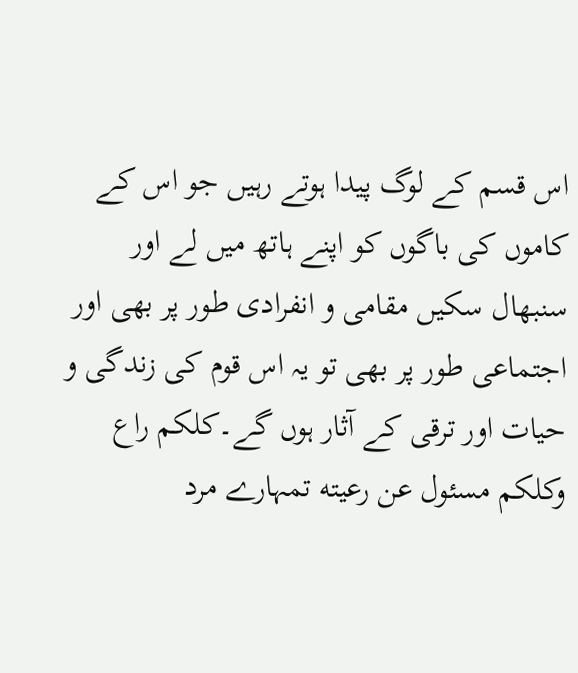اس قسم کے لوگ پیدا ہوتے رہیں جو اس کے کاموں کی باگوں کو اپنے ہاتھ میں لے اور سنبھال سکیں مقامی و انفرادی طور پر بھی اور اجتماعی طور پر بھی تو یہ اس قوم کی زندگی و حیات اور ترقی کے آثار ہوں گے۔کلکم راع وكلكم مسئول عن رعيته تمہارے مرد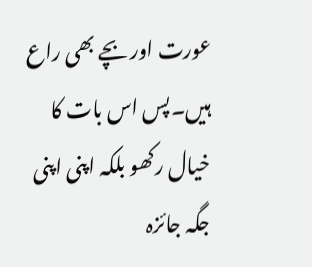عورت اور بچے بھی راع ہیں۔پس اس بات کا خیال رکھو بلکہ اپنی اپنی جگہ جائزہ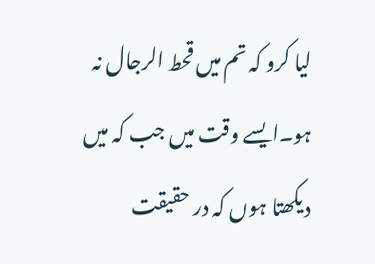لیا کرو کہ تم میں قحط الرجال نہ ہو۔ایسے وقت میں جب کہ میں دیکھتا ہوں کہ در حقیقت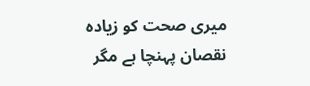میری صحت کو زیادہ نقصان پہنچا ہے مگر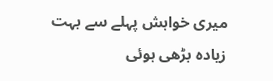میری خواہش پہلے سے بہت زیادہ بڑھی ہوئی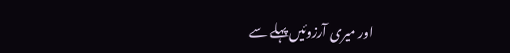اور میری آرزوئیں پہلے سے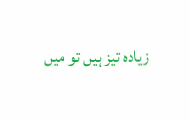زیادہ تیز ہیں تو میں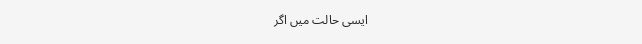ایسی حالت میں اگر